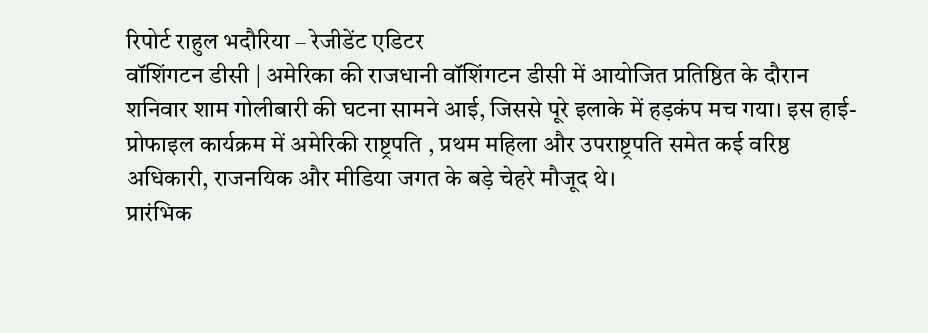रिपोर्ट राहुल भदौरिया – रेजीडेंट एडिटर
वॉशिंगटन डीसी | अमेरिका की राजधानी वॉशिंगटन डीसी में आयोजित प्रतिष्ठित के दौरान शनिवार शाम गोलीबारी की घटना सामने आई, जिससे पूरे इलाके में हड़कंप मच गया। इस हाई-प्रोफाइल कार्यक्रम में अमेरिकी राष्ट्रपति , प्रथम महिला और उपराष्ट्रपति समेत कई वरिष्ठ अधिकारी, राजनयिक और मीडिया जगत के बड़े चेहरे मौजूद थे।
प्रारंभिक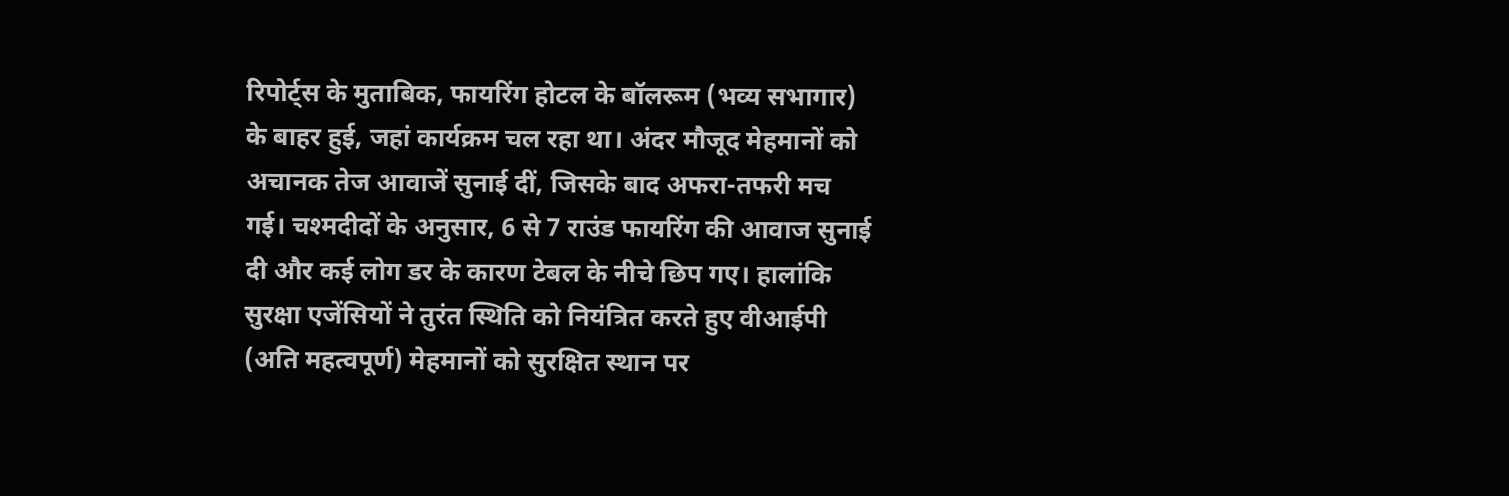रिपोर्ट्स के मुताबिक, फायरिंग होटल के बॉलरूम (भव्य सभागार) के बाहर हुई, जहां कार्यक्रम चल रहा था। अंदर मौजूद मेहमानों को अचानक तेज आवाजें सुनाई दीं, जिसके बाद अफरा-तफरी मच गई। चश्मदीदों के अनुसार, 6 से 7 राउंड फायरिंग की आवाज सुनाई दी और कई लोग डर के कारण टेबल के नीचे छिप गए। हालांकि सुरक्षा एजेंसियों ने तुरंत स्थिति को नियंत्रित करते हुए वीआईपी (अति महत्वपूर्ण) मेहमानों को सुरक्षित स्थान पर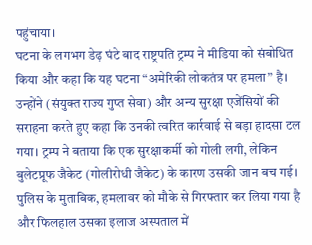पहुंचाया।
घटना के लगभग डेढ़ घंटे बाद राष्ट्रपति ट्रम्प ने मीडिया को संबोधित किया और कहा कि यह घटना “अमेरिकी लोकतंत्र पर हमला” है। उन्होंने (संयुक्त राज्य गुप्त सेवा) और अन्य सुरक्षा एजेंसियों की सराहना करते हुए कहा कि उनकी त्वरित कार्रवाई से बड़ा हादसा टल गया। ट्रम्प ने बताया कि एक सुरक्षाकर्मी को गोली लगी, लेकिन बुलेटप्रूफ जैकेट (गोलीरोधी जैकेट) के कारण उसकी जान बच गई। पुलिस के मुताबिक, हमलावर को मौके से गिरफ्तार कर लिया गया है और फिलहाल उसका इलाज अस्पताल में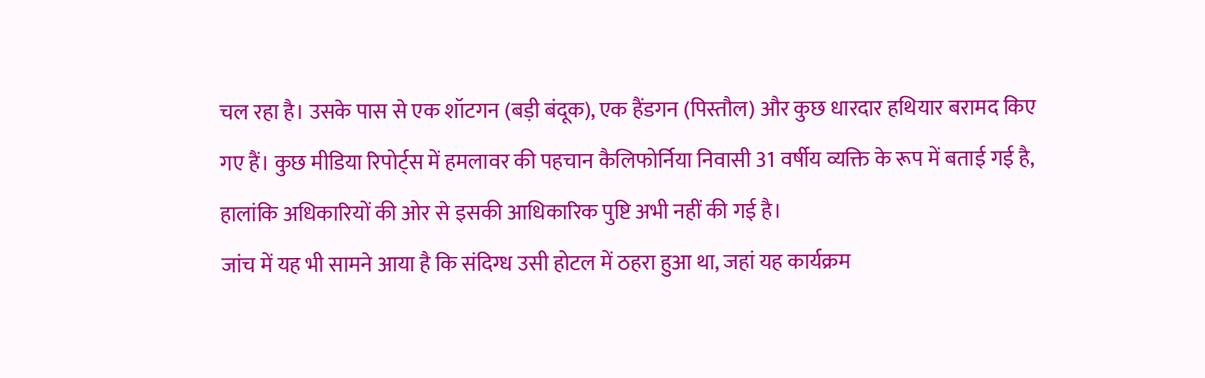चल रहा है। उसके पास से एक शॉटगन (बड़ी बंदूक), एक हैंडगन (पिस्तौल) और कुछ धारदार हथियार बरामद किए गए हैं। कुछ मीडिया रिपोर्ट्स में हमलावर की पहचान कैलिफोर्निया निवासी 31 वर्षीय व्यक्ति के रूप में बताई गई है, हालांकि अधिकारियों की ओर से इसकी आधिकारिक पुष्टि अभी नहीं की गई है।
जांच में यह भी सामने आया है कि संदिग्ध उसी होटल में ठहरा हुआ था, जहां यह कार्यक्रम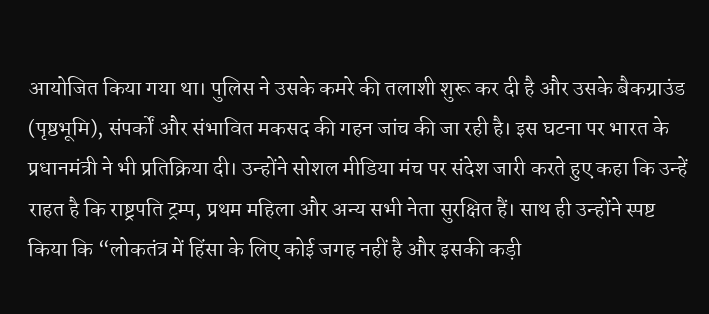आयोजित किया गया था। पुलिस ने उसके कमरे की तलाशी शुरू कर दी है और उसके बैकग्राउंड (पृष्ठभूमि), संपर्कों और संभावित मकसद की गहन जांच की जा रही है। इस घटना पर भारत के प्रधानमंत्री ने भी प्रतिक्रिया दी। उन्होंने सोशल मीडिया मंच पर संदेश जारी करते हुए कहा कि उन्हें राहत है कि राष्ट्रपति ट्रम्प, प्रथम महिला और अन्य सभी नेता सुरक्षित हैं। साथ ही उन्होंने स्पष्ट किया कि “लोकतंत्र में हिंसा के लिए कोई जगह नहीं है और इसकी कड़ी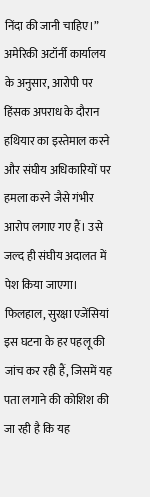निंदा की जानी चाहिए।” अमेरिकी अटॉर्नी कार्यालय के अनुसार, आरोपी पर हिंसक अपराध के दौरान हथियार का इस्तेमाल करने और संघीय अधिकारियों पर हमला करने जैसे गंभीर आरोप लगाए गए हैं। उसे जल्द ही संघीय अदालत में पेश किया जाएगा।
फिलहाल, सुरक्षा एजेंसियां इस घटना के हर पहलू की जांच कर रही हैं, जिसमें यह पता लगाने की कोशिश की जा रही है कि यह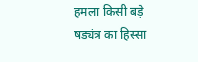हमला किसी बड़े षड्यंत्र का हिस्सा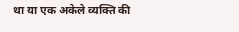था या एक अकेले व्यक्ति की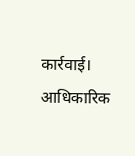कार्रवाई। आधिकारिक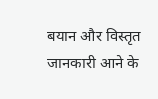बयान और विस्तृत जानकारी आने के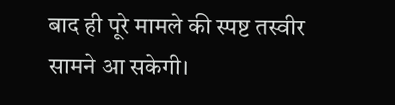बाद ही पूरे मामले की स्पष्ट तस्वीर सामने आ सकेगी।